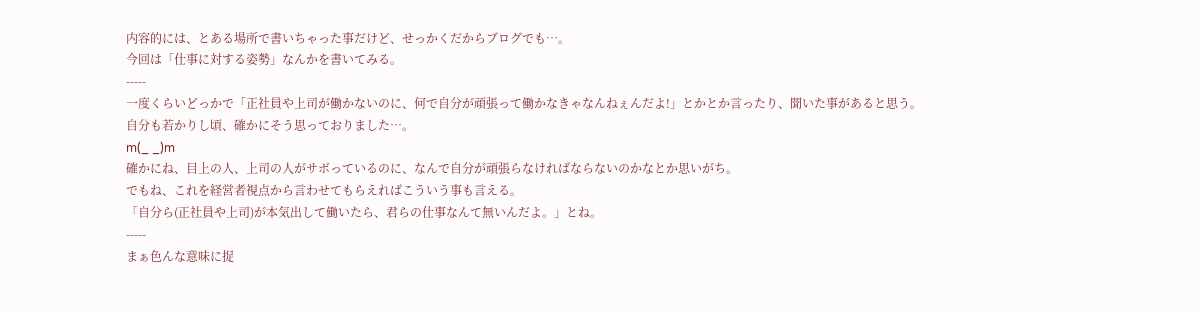内容的には、とある場所で書いちゃった事だけど、せっかくだからブログでも…。
今回は「仕事に対する姿勢」なんかを書いてみる。
-----
一度くらいどっかで「正社員や上司が働かないのに、何で自分が頑張って働かなきゃなんねぇんだよ!」とかとか言ったり、聞いた事があると思う。
自分も若かりし頃、確かにそう思っておりました…。
m(_ _)m
確かにね、目上の人、上司の人がサボっているのに、なんで自分が頑張らなければならないのかなとか思いがち。
でもね、これを経営者視点から言わせてもらえればこういう事も言える。
「自分ら(正社員や上司)が本気出して働いたら、君らの仕事なんて無いんだよ。」とね。
-----
まぁ色んな意味に捉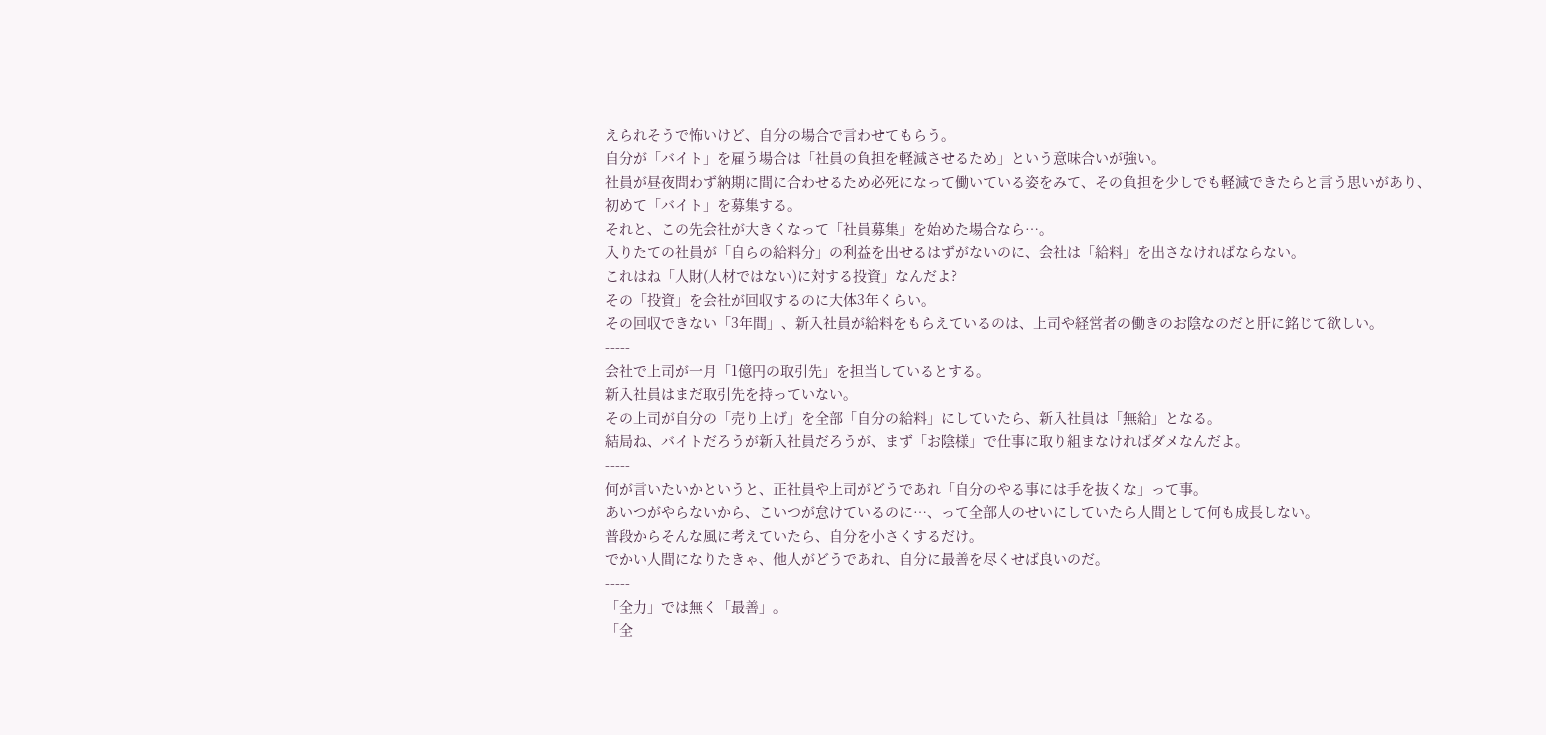えられそうで怖いけど、自分の場合で言わせてもらう。
自分が「バイト」を雇う場合は「社員の負担を軽減させるため」という意味合いが強い。
社員が昼夜問わず納期に間に合わせるため必死になって働いている姿をみて、その負担を少しでも軽減できたらと言う思いがあり、初めて「バイト」を募集する。
それと、この先会社が大きくなって「社員募集」を始めた場合なら…。
入りたての社員が「自らの給料分」の利益を出せるはずがないのに、会社は「給料」を出さなければならない。
これはね「人財(人材ではない)に対する投資」なんだよ?
その「投資」を会社が回収するのに大体3年くらい。
その回収できない「3年間」、新入社員が給料をもらえているのは、上司や経営者の働きのお陰なのだと肝に銘じて欲しい。
-----
会社で上司が一月「1億円の取引先」を担当しているとする。
新入社員はまだ取引先を持っていない。
その上司が自分の「売り上げ」を全部「自分の給料」にしていたら、新入社員は「無給」となる。
結局ね、バイトだろうが新入社員だろうが、まず「お陰様」で仕事に取り組まなければダメなんだよ。
-----
何が言いたいかというと、正社員や上司がどうであれ「自分のやる事には手を抜くな」って事。
あいつがやらないから、こいつが怠けているのに…、って全部人のせいにしていたら人間として何も成長しない。
普段からそんな風に考えていたら、自分を小さくするだけ。
でかい人間になりたきゃ、他人がどうであれ、自分に最善を尽くせば良いのだ。
-----
「全力」では無く「最善」。
「全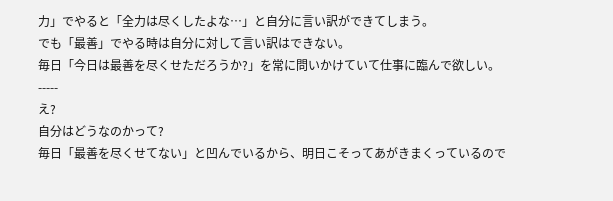力」でやると「全力は尽くしたよな…」と自分に言い訳ができてしまう。
でも「最善」でやる時は自分に対して言い訳はできない。
毎日「今日は最善を尽くせただろうか?」を常に問いかけていて仕事に臨んで欲しい。
-----
え?
自分はどうなのかって?
毎日「最善を尽くせてない」と凹んでいるから、明日こそってあがきまくっているので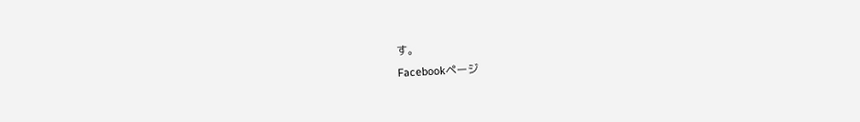す。
Facebookページ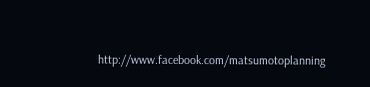http://www.facebook.com/matsumotoplanning